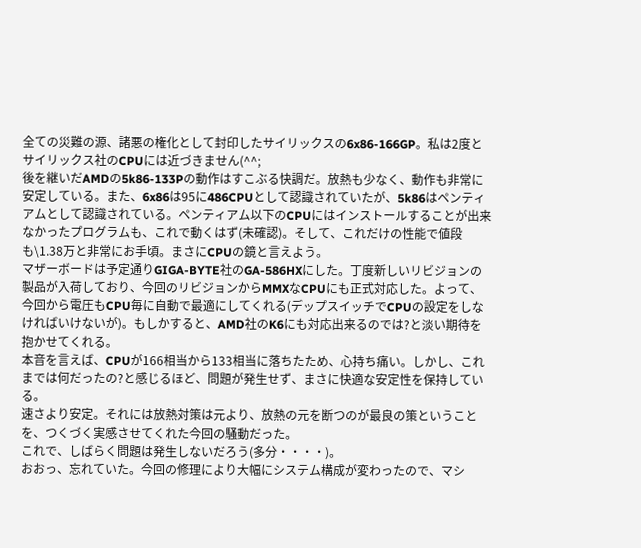全ての災難の源、諸悪の権化として封印したサイリックスの6x86-166GP。私は2度とサイリックス社のCPUには近づきません(^^;
後を継いだAMDの5k86-133Pの動作はすこぶる快調だ。放熱も少なく、動作も非常に安定している。また、6x86は95に486CPUとして認識されていたが、5k86はペンティアムとして認識されている。ペンティアム以下のCPUにはインストールすることが出来なかったプログラムも、これで動くはず(未確認)。そして、これだけの性能で値段も\1.38万と非常にお手頃。まさにCPUの鏡と言えよう。
マザーボードは予定通りGIGA-BYTE社のGA-586HXにした。丁度新しいリビジョンの製品が入荷しており、今回のリビジョンからMMXなCPUにも正式対応した。よって、今回から電圧もCPU毎に自動で最適にしてくれる(デップスイッチでCPUの設定をしなければいけないが)。もしかすると、AMD社のK6にも対応出来るのでは?と淡い期待を抱かせてくれる。
本音を言えば、CPUが166相当から133相当に落ちたため、心持ち痛い。しかし、これまでは何だったの?と感じるほど、問題が発生せず、まさに快適な安定性を保持している。
速さより安定。それには放熱対策は元より、放熱の元を断つのが最良の策ということを、つくづく実感させてくれた今回の騒動だった。
これで、しばらく問題は発生しないだろう(多分・・・・)。
おおっ、忘れていた。今回の修理により大幅にシステム構成が変わったので、マシ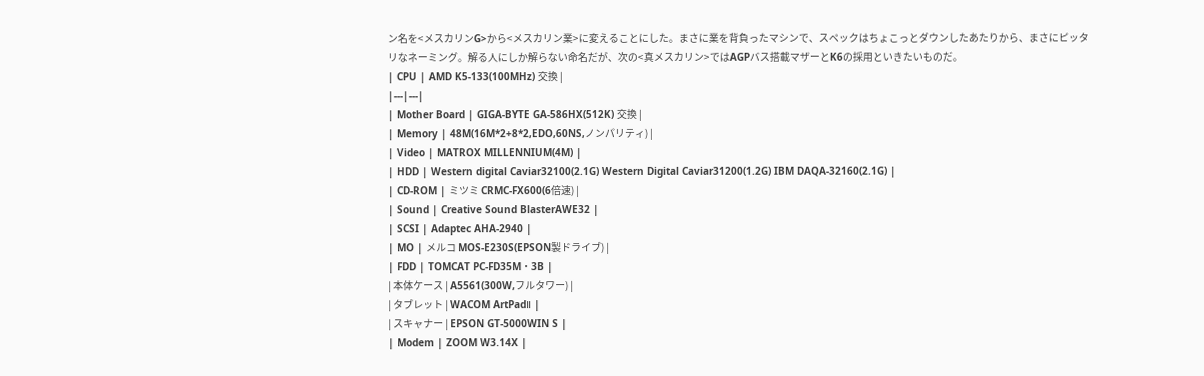ン名を<メスカリンG>から<メスカリン業>に変えることにした。まさに業を背負ったマシンで、スペックはちょこっとダウンしたあたりから、まさにピッタリなネーミング。解る人にしか解らない命名だが、次の<真メスカリン>ではAGPバス搭載マザーとK6の採用といきたいものだ。
| CPU | AMD K5-133(100MHz) 交換 |
|---|---|
| Mother Board | GIGA-BYTE GA-586HX(512K) 交換 |
| Memory | 48M(16M*2+8*2,EDO,60NS,ノンパリティ) |
| Video | MATROX MILLENNIUM(4M) |
| HDD | Western digital Caviar32100(2.1G) Western Digital Caviar31200(1.2G) IBM DAQA-32160(2.1G) |
| CD-ROM | ミツミ CRMC-FX600(6倍速) |
| Sound | Creative Sound BlasterAWE32 |
| SCSI | Adaptec AHA-2940 |
| MO | メルコ MOS-E230S(EPSON製ドライブ) |
| FDD | TOMCAT PC-FD35M・3B |
| 本体ケース | A5561(300W,フルタワー) |
| タブレット | WACOM ArtPadⅡ |
| スキャナー | EPSON GT-5000WIN S |
| Modem | ZOOM W3.14X |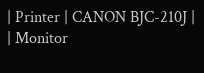| Printer | CANON BJC-210J |
| Monitor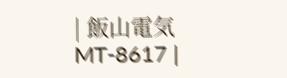| 飯山電気 MT-8617 |